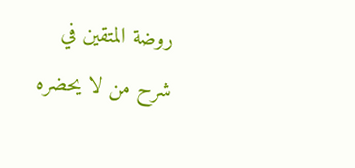روضة المتقين في شرح من لا يحضره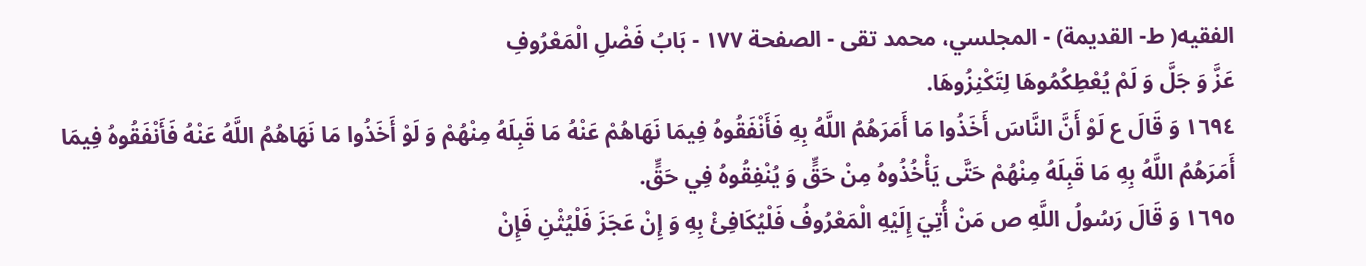الفقيه( ط- القديمة) - المجلسي، محمد تقى - الصفحة ١٧٧ - بَابُ فَضْلِ الْمَعْرُوفِ
عَزَّ وَ جَلَّ وَ لَمْ يُعْطِكُمُوهَا لِتَكْنِزُوهَا.
١٦٩٤ وَ قَالَ ع لَوْ أَنَّ النَّاسَ أَخَذُوا مَا أَمَرَهُمُ اللَّهُ بِهِ فَأَنْفَقُوهُ فِيمَا نَهَاهُمْ عَنْهُ مَا قَبِلَهُ مِنْهُمْ وَ لَوْ أَخَذُوا مَا نَهَاهُمُ اللَّهُ عَنْهُ فَأَنْفَقُوهُ فِيمَا أَمَرَهُمُ اللَّهُ بِهِ مَا قَبِلَهُ مِنْهُمْ حَتَّى يَأْخُذُوهُ مِنْ حَقٍّ وَ يُنْفِقُوهُ فِي حَقٍّ.
١٦٩٥ وَ قَالَ رَسُولُ اللَّهِ ص مَنْ أُتِيَ إِلَيْهِ الْمَعْرُوفُ فَلْيُكَافِئْ بِهِ وَ إِنْ عَجَزَ فَلْيُثْنِ فَإِنْ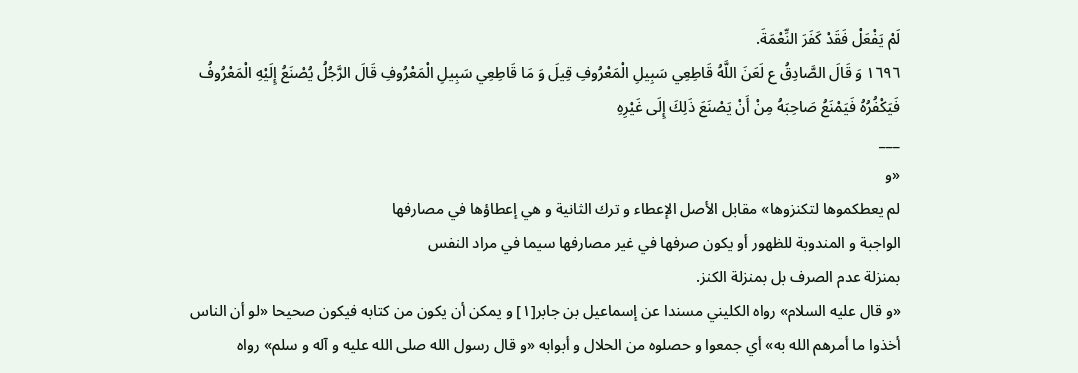لَمْ يَفْعَلْ فَقَدْ كَفَرَ النِّعْمَةَ.
١٦٩٦ وَ قَالَ الصَّادِقُ ع لَعَنَ اللَّهُ قَاطِعِي سَبِيلِ الْمَعْرُوفِ قِيلَ وَ مَا قَاطِعِي سَبِيلِ الْمَعْرُوفِ قَالَ الرَّجُلُ يُصْنَعُ إِلَيْهِ الْمَعْرُوفُ فَيَكْفُرُهُ فَيَمْنَعُ صَاحِبَهُ مِنْ أَنْ يَصْنَعَ ذَلِكَ إِلَى غَيْرِهِ
___
«و
لم يعطكموها لتكنزوها» مقابل الأصل الإعطاء و ترك الثانية و هي إعطاؤها في مصارفها
الواجبة و المندوبة للظهور أو يكون صرفها في غير مصارفها سيما في مراد النفس
بمنزلة عدم الصرف بل بمنزلة الكنز.
«و قال عليه السلام» رواه الكليني مسندا عن إسماعيل بن جابر[١] و يمكن أن يكون من كتابه فيكون صحيحا «لو أن الناس أخذوا ما أمرهم الله به» أي جمعوا و حصلوه من الحلال و أبوابه «و قال رسول الله صلى الله عليه و آله و سلم» رواه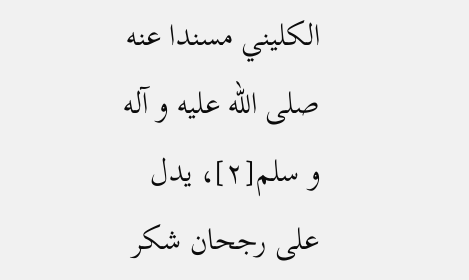الكليني مسندا عنه صلى الله عليه و آله و سلم[٢]، يدل على رجحان شكر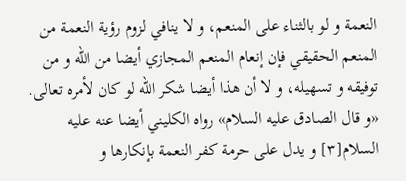النعمة و لو بالثناء على المنعم، و لا ينافي لزوم رؤية النعمة من المنعم الحقيقي فإن إنعام المنعم المجازي أيضا من الله و من توفيقه و تسهيله، و لا أن هذا أيضا شكر الله لو كان لأمره تعالى.
«و قال الصادق عليه السلام» رواه الكليني أيضا عنه عليه السلام[٣] و يدل على حرمة كفر النعمة بإنكارها و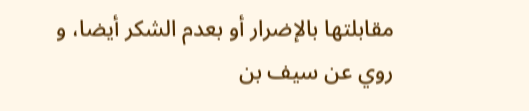مقابلتها بالإضرار أو بعدم الشكر أيضا، و روي عن سيف بن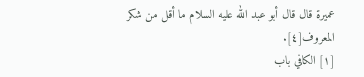عميرة قال قال أبو عبد الله عليه السلام ما أقل من شكر المعروف[٤].
[١] الكافي باب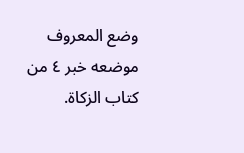وضع المعروف موضعه خبر ٤ من كتاب الزكاة.